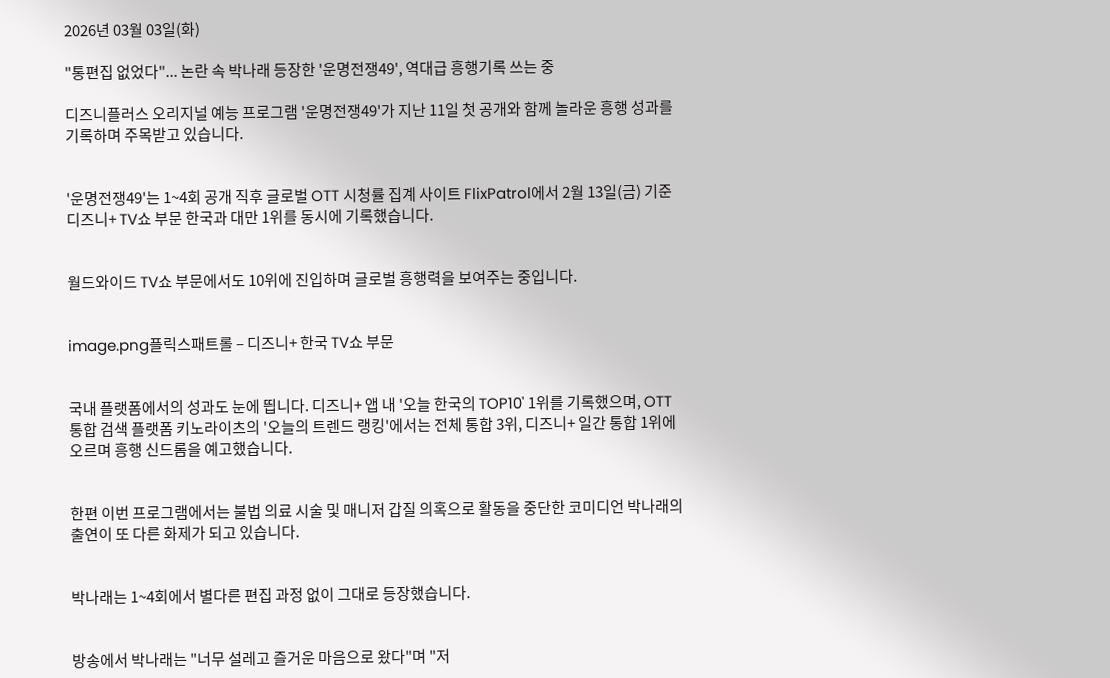2026년 03월 03일(화)

"통편집 없었다"... 논란 속 박나래 등장한 '운명전쟁49', 역대급 흥행기록 쓰는 중

디즈니플러스 오리지널 예능 프로그램 '운명전쟁49'가 지난 11일 첫 공개와 함께 놀라운 흥행 성과를 기록하며 주목받고 있습니다.


'운명전쟁49'는 1~4회 공개 직후 글로벌 OTT 시청률 집계 사이트 FlixPatrol에서 2월 13일(금) 기준 디즈니+ TV쇼 부문 한국과 대만 1위를 동시에 기록했습니다.


월드와이드 TV쇼 부문에서도 10위에 진입하며 글로벌 흥행력을 보여주는 중입니다.


image.png플릭스패트롤 – 디즈니+ 한국 TV쇼 부문


국내 플랫폼에서의 성과도 눈에 띕니다. 디즈니+ 앱 내 '오늘 한국의 TOP10' 1위를 기록했으며, OTT 통합 검색 플랫폼 키노라이츠의 '오늘의 트렌드 랭킹'에서는 전체 통합 3위, 디즈니+ 일간 통합 1위에 오르며 흥행 신드롬을 예고했습니다.


한편 이번 프로그램에서는 불법 의료 시술 및 매니저 갑질 의혹으로 활동을 중단한 코미디언 박나래의 출연이 또 다른 화제가 되고 있습니다.


박나래는 1~4회에서 별다른 편집 과정 없이 그대로 등장했습니다.


방송에서 박나래는 "너무 설레고 즐거운 마음으로 왔다"며 "저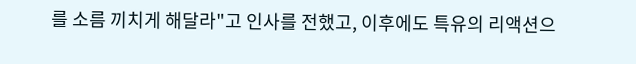를 소름 끼치게 해달라"고 인사를 전했고, 이후에도 특유의 리액션으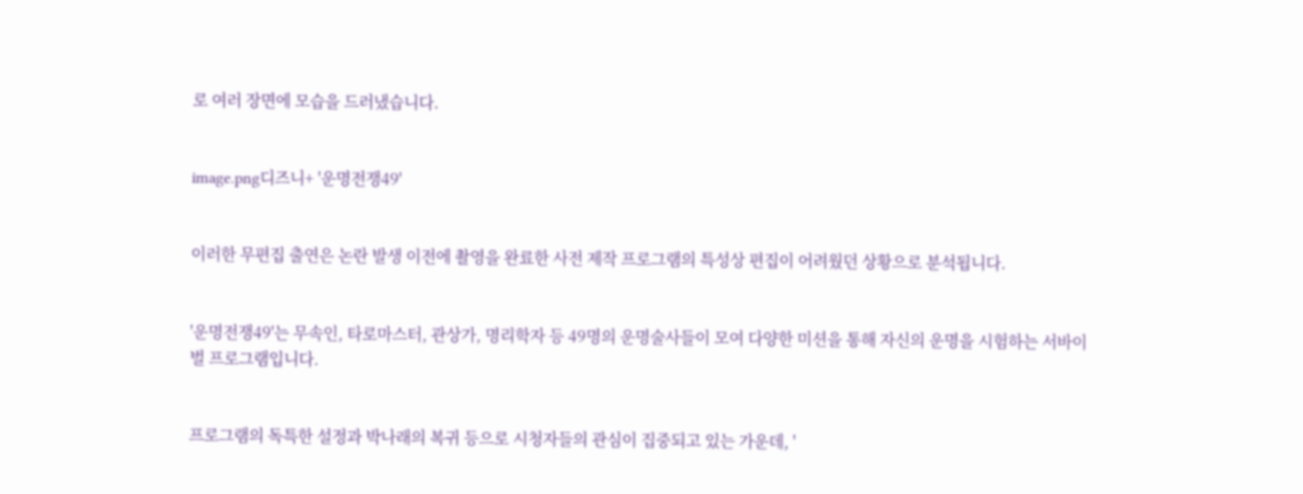로 여러 장면에 모습을 드러냈습니다.


image.png디즈니+ '운명전쟁49'


이러한 무편집 출연은 논란 발생 이전에 촬영을 완료한 사전 제작 프로그램의 특성상 편집이 어려웠던 상황으로 분석됩니다.


'운명전쟁49'는 무속인, 타로마스터, 관상가, 명리학자 등 49명의 운명술사들이 모여 다양한 미션을 통해 자신의 운명을 시험하는 서바이벌 프로그램입니다.


프로그램의 독특한 설정과 박나래의 복귀 등으로 시청자들의 관심이 집중되고 있는 가운데, '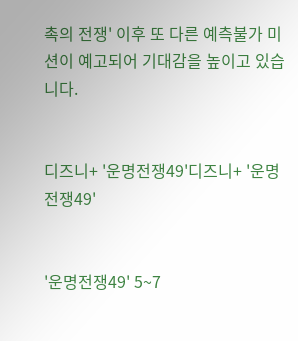촉의 전쟁' 이후 또 다른 예측불가 미션이 예고되어 기대감을 높이고 있습니다.


디즈니+ '운명전쟁49'디즈니+ '운명전쟁49'


'운명전쟁49' 5~7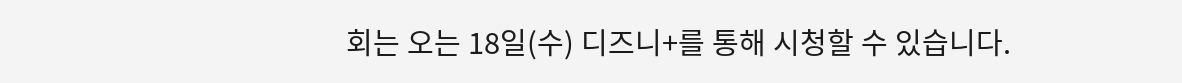회는 오는 18일(수) 디즈니+를 통해 시청할 수 있습니다.